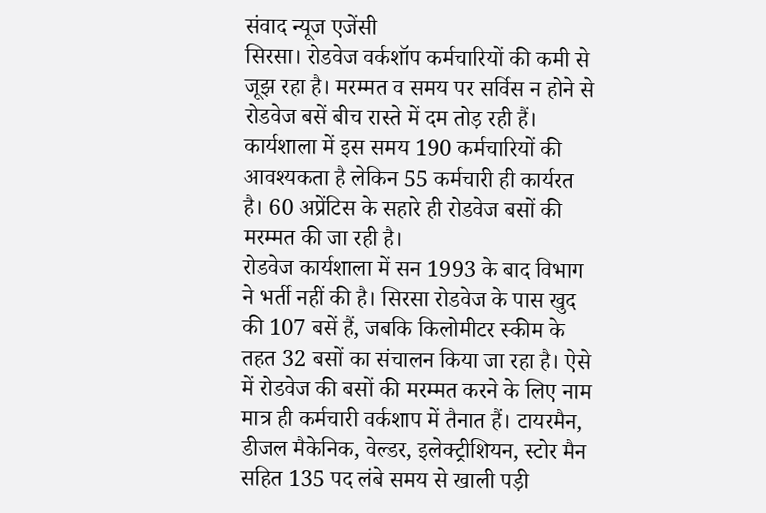संवाद न्यूज एजेंसी
सिरसा। रोडवेज वर्कशॉप कर्मचारियों की कमी से जूझ रहा है। मरम्मत व समय पर सर्विस न होने से रोडवेज बसें बीच रास्ते में दम तोड़ रही हैं। कार्यशाला में इस समय 190 कर्मचारियों की आवश्यकता है लेकिन 55 कर्मचारी ही कार्यरत है। 60 अप्रेंटिस के सहारे ही रोडवेज बसों की मरम्मत की जा रही है।
रोडवेज कार्यशाला में सन 1993 के बाद विभाग ने भर्ती नहीं की है। सिरसा रोडवेज के पास खुद की 107 बसें हैं, जबकि किलोमीटर स्कीम के तहत 32 बसों का संचालन किया जा रहा है। ऐसे में रोडवेज की बसों की मरम्मत करने के लिए नाम मात्र ही कर्मचारी वर्कशाप में तैनात हैं। टायरमैन, डीजल मैकेनिक, वेल्डर, इलेक्ट्रीशियन, स्टोर मैन सहित 135 पद लंबे समय से खाली पड़ी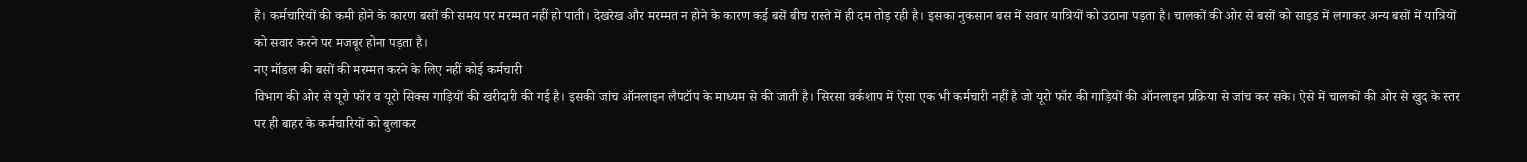हैं। कर्मचारियों की कमी होने के कारण बसों की समय पर मरम्मत नहीं हो पाती। देखरेख और मरम्मत न होने के कारण कई बसें बीच रास्ते में ही दम तोड़ रही है। इसका नुकसान बस में सवार यात्रियों को उठाना पड़ता है। चालकों की ओर से बसों को साइड में लगाकर अन्य बसों में यात्रियों को सवार करने पर मजबूर होना पड़ता है।
नए मॉडल की बसों की मरम्मत करने के लिए नहीं कोई कर्मचारी
विभाग की ओर से यूरो फॉर व यूरो सिक्स गाड़ियों की खरीदारी की गई है। इसकी जांच ऑनलाइन लैपटॉप के माध्यम से की जाती है। सिरसा वर्कशाप में ऐसा एक भी कर्मचारी नहीं है जो यूरो फॉर की गाड़ियों की ऑनलाइन प्रक्रिया से जांच कर सके। ऐसे में चालकों की ओर से खुद के स्तर पर ही बाहर के कर्मचारियों को बुलाकर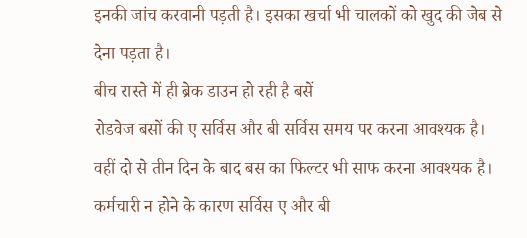इनकी जांच करवानी पड़ती है। इसका खर्चा भी चालकों को खुद की जेब से देना पड़ता है।
बीच रास्ते में ही ब्रेक डाउन हो रही है बसें
रोडवेज बसों की ए सर्विस और बी सर्विस समय पर करना आवश्यक है। वहीं दो से तीन दिन के बाद बस का फिल्टर भी साफ करना आवश्यक है। कर्मचारी न होने के कारण सर्विस ए और बी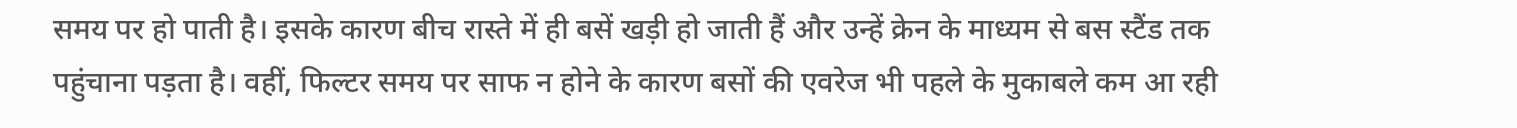समय पर हो पाती है। इसके कारण बीच रास्ते में ही बसें खड़ी हो जाती हैं और उन्हें क्रेन के माध्यम से बस स्टैंड तक पहुंचाना पड़ता है। वहीं, फिल्टर समय पर साफ न होने के कारण बसों की एवरेज भी पहले के मुकाबले कम आ रही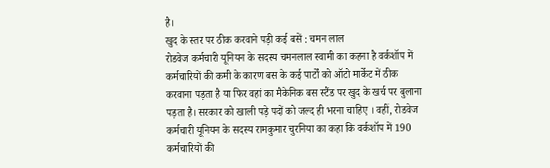है।
खुद के स्तर पर ठीक करवाने पड़ी कई बसें : चमन लाल
रोडवेज कर्मचारी यूनियन के सदस्य चमनलाल स्वामी का कहना है वर्कशॉप में कर्मचारियों की कमी के कारण बस के कई पार्टों को ऑटो मार्केट में ठीक करवाना पड़ता है या फिर वहां का मैकेनिक बस स्टैंड पर खुद के खर्च पर बुलाना पड़ता है। सरकार को खाली पड़े पदों को जल्द ही भरना चाहिए । वहीं, रोडवेज कर्मचारी यूनियन के सदस्य रामकुमार चुरनिया का कहा कि वर्कशॉप में 190 कर्मचारियों की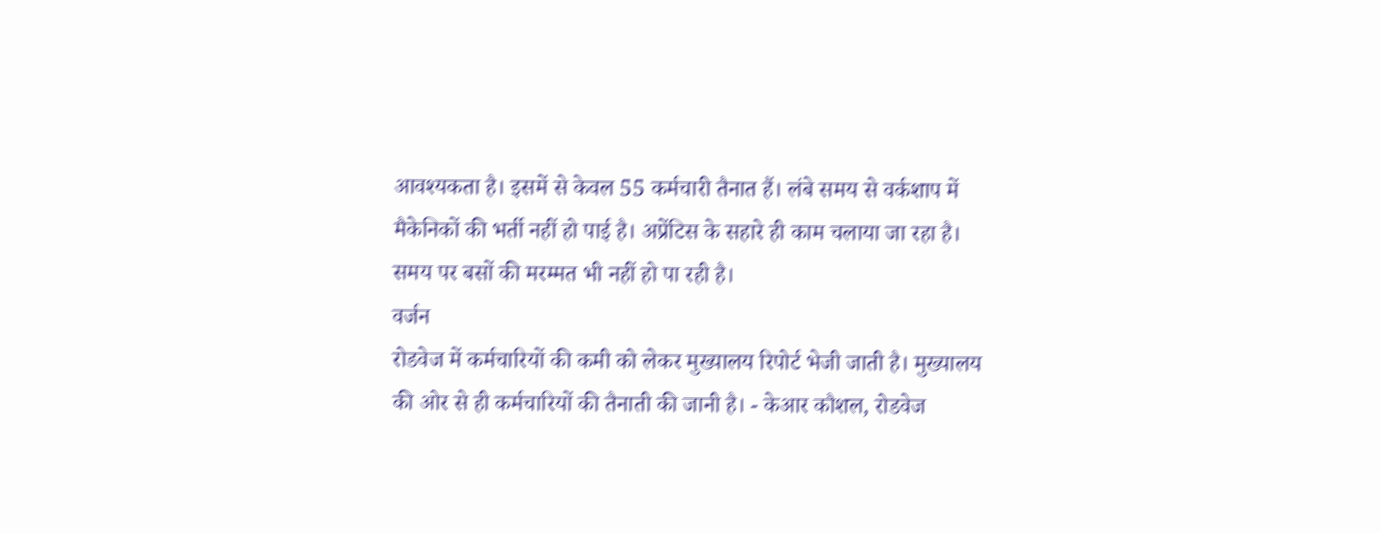आवश्यकता है। इसमें से केवल 55 कर्मचारी तैनात हैं। लंबे समय से वर्कशाप में मैकेनिकों की भर्ती नहीं हो पाई है। अप्रेंटिस के सहारे ही काम चलाया जा रहा है। समय पर बसों की मरम्मत भी नहीं हो पा रही है।
वर्जन
रोडवेज में कर्मचारियों की कमी को लेकर मुख्यालय रिपोर्ट भेजी जाती है। मुख्यालय की ओर से ही कर्मचारियों की तैनाती की जानी है। - केआर कौशल, रोडवेज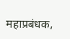महाप्रबंधक,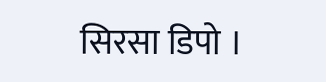सिरसा डिपो ।